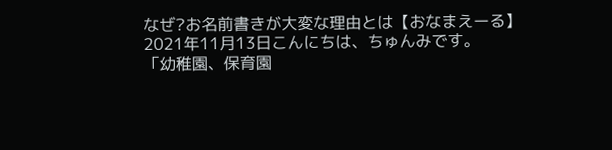なぜ?お名前書きが大変な理由とは【おなまえーる】
2021年11月13日こんにちは、ちゅんみです。
「幼稚園、保育園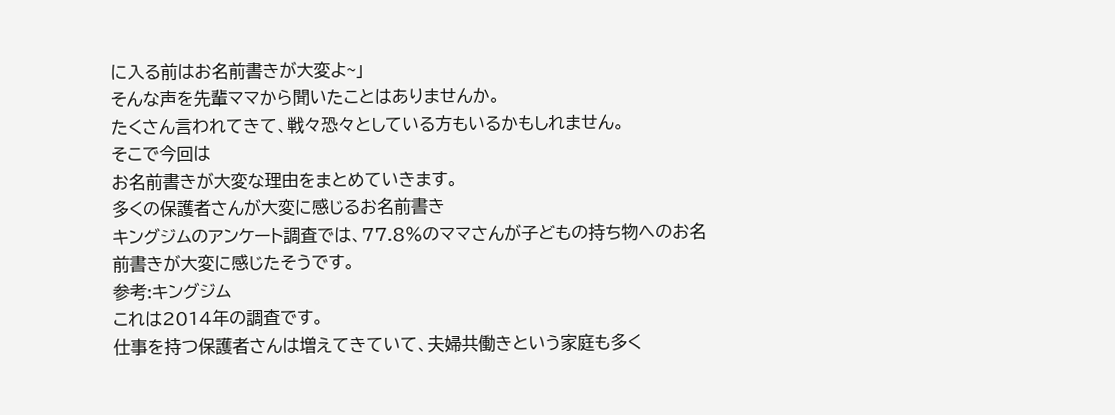に入る前はお名前書きが大変よ~」
そんな声を先輩ママから聞いたことはありませんか。
たくさん言われてきて、戦々恐々としている方もいるかもしれません。
そこで今回は
お名前書きが大変な理由をまとめていきます。
多くの保護者さんが大変に感じるお名前書き
キングジムのアンケート調査では、77.8%のママさんが子どもの持ち物へのお名前書きが大変に感じたそうです。
参考:キングジム
これは2014年の調査です。
仕事を持つ保護者さんは増えてきていて、夫婦共働きという家庭も多く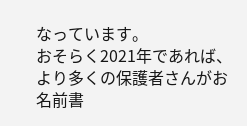なっています。
おそらく2021年であれば、より多くの保護者さんがお名前書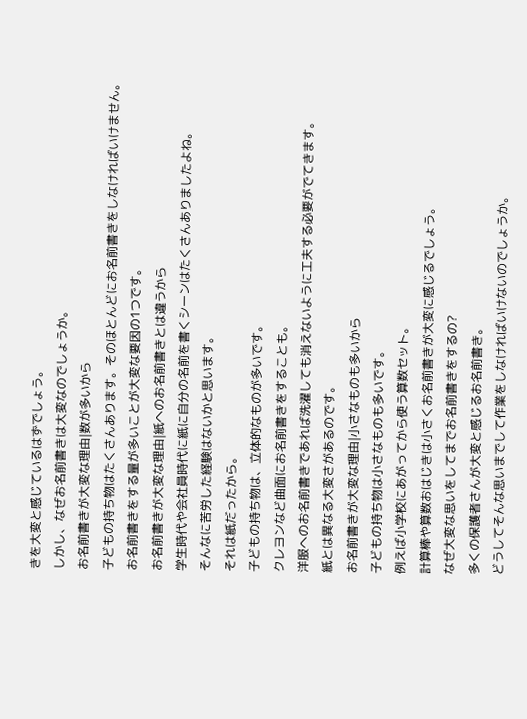きを大変と感じているはずでしょう。
しかし、なぜお名前書きは大変なのでしょうか。
お名前書きが大変な理由|数が多いから
子どもの持ち物はたくさんあります。そのほとんどにお名前書きをしなければいけません。
お名前書きをする量が多いことが大変な要因の1つです。
お名前書きが大変な理由|紙へのお名前書きとは違うから
学生時代や会社員時代に紙に自分の名前を書くシーンはたくさんありましたよね。
そんなに苦労した経験はないかと思います。
それは紙だったから。
子どもの持ち物は、立体的なものが多いです。
クレヨンなど曲面にお名前書きをすることも。
洋服へのお名前書きであれば洗濯しても消えないように工夫する必要がでてきます。
紙とは異なる大変さがあるのです。
お名前書きが大変な理由|小さなものも多いから
子どもの持ち物は小さなものも多いです。
例えば小学校にあがってから使う算数セット。
計算棒や算数おはじきは小さくお名前書きが大変に感じるでしょう。
なぜ大変な思いをしてまでお名前書きをするの?
多くの保護者さんが大変と感じるお名前書き。
どうしてそんな思いまでして作業をしなければいけないのでしょうか。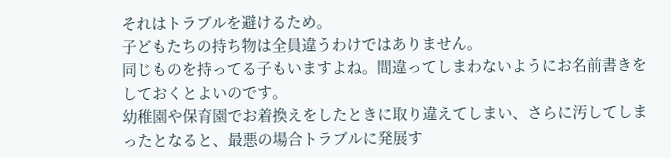それはトラブルを避けるため。
子どもたちの持ち物は全員違うわけではありません。
同じものを持ってる子もいますよね。間違ってしまわないようにお名前書きをしておくとよいのです。
幼稚園や保育園でお着換えをしたときに取り違えてしまい、さらに汚してしまったとなると、最悪の場合トラブルに発展す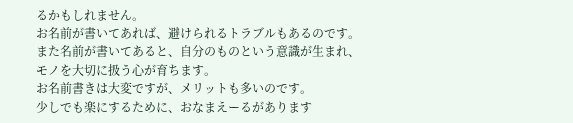るかもしれません。
お名前が書いてあれば、避けられるトラブルもあるのです。
また名前が書いてあると、自分のものという意識が生まれ、モノを大切に扱う心が育ちます。
お名前書きは大変ですが、メリットも多いのです。
少しでも楽にするために、おなまえーるがあります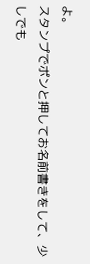よ。
スタンプでポンと押してお名前書きをして、少しでも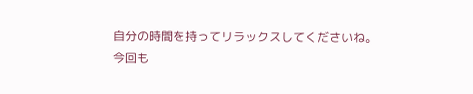自分の時間を持ってリラックスしてくださいね。
今回も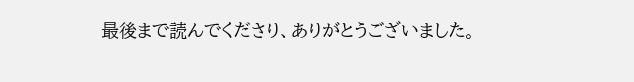最後まで読んでくださり、ありがとうございました。